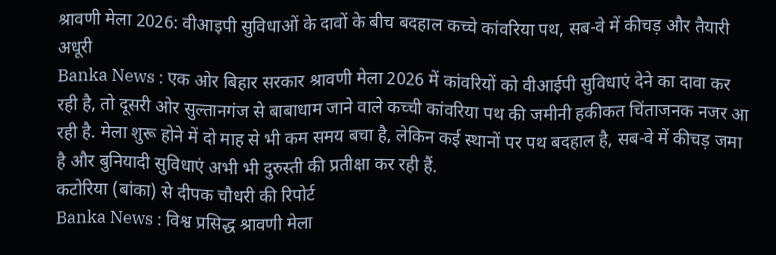श्रावणी मेला 2026: वीआइपी सुविधाओं के दावों के बीच बदहाल कच्चे कांवरिया पथ, सब-वे में कीचड़ और तैयारी अधूरी
Banka News : एक ओर बिहार सरकार श्रावणी मेला 2026 में कांवरियों को वीआईपी सुविधाएं देने का दावा कर रही है, तो दूसरी ओर सुल्तानगंज से बाबाधाम जाने वाले कच्ची कांवरिया पथ की जमीनी हकीकत चिंताजनक नजर आ रही है. मेला शुरू होने में दो माह से भी कम समय बचा है, लेकिन कई स्थानों पर पथ बदहाल है, सब-वे में कीचड़ जमा है और बुनियादी सुविधाएं अभी भी दुरुस्ती की प्रतीक्षा कर रही हैं.
कटोरिया (बांका) से दीपक चौधरी की रिपोर्ट
Banka News : विश्व प्रसिद्ध श्रावणी मेला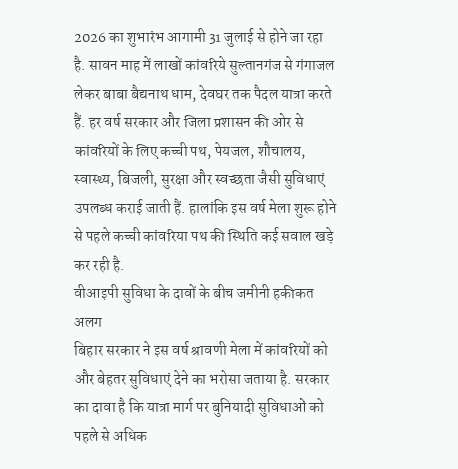2026 का शुभारंभ आगामी 31 जुलाई से होने जा रहा है. सावन माह में लाखों कांवरिये सुल्तानगंज से गंगाजल लेकर बाबा बैद्यनाथ धाम, देवघर तक पैदल यात्रा करते हैं. हर वर्ष सरकार और जिला प्रशासन की ओर से कांवरियों के लिए कच्ची पथ, पेयजल, शौचालय, स्वास्थ्य, बिजली, सुरक्षा और स्वच्छता जैसी सुविधाएं उपलब्ध कराई जाती हैं. हालांकि इस वर्ष मेला शुरू होने से पहले कच्ची कांवरिया पथ की स्थिति कई सवाल खड़े कर रही है.
वीआइपी सुविधा के दावों के बीच जमीनी हकीकत अलग
बिहार सरकार ने इस वर्ष श्रावणी मेला में कांवरियों को और बेहतर सुविधाएं देने का भरोसा जताया है. सरकार का दावा है कि यात्रा मार्ग पर बुनियादी सुविधाओं को पहले से अधिक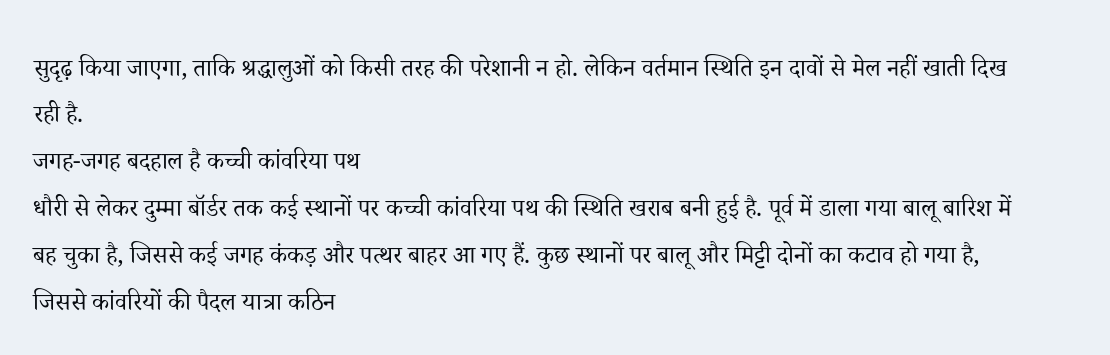सुदृढ़ किया जाएगा, ताकि श्रद्धालुओं को किसी तरह की परेशानी न हो. लेकिन वर्तमान स्थिति इन दावों से मेल नहीं खाती दिख रही है.
जगह-जगह बदहाल है कच्ची कांवरिया पथ
धौरी से लेकर दुम्मा बॉर्डर तक कई स्थानों पर कच्ची कांवरिया पथ की स्थिति खराब बनी हुई है. पूर्व में डाला गया बालू बारिश में बह चुका है, जिससे कई जगह कंकड़ और पत्थर बाहर आ गए हैं. कुछ स्थानों पर बालू और मिट्टी दोनों का कटाव हो गया है, जिससे कांवरियों की पैदल यात्रा कठिन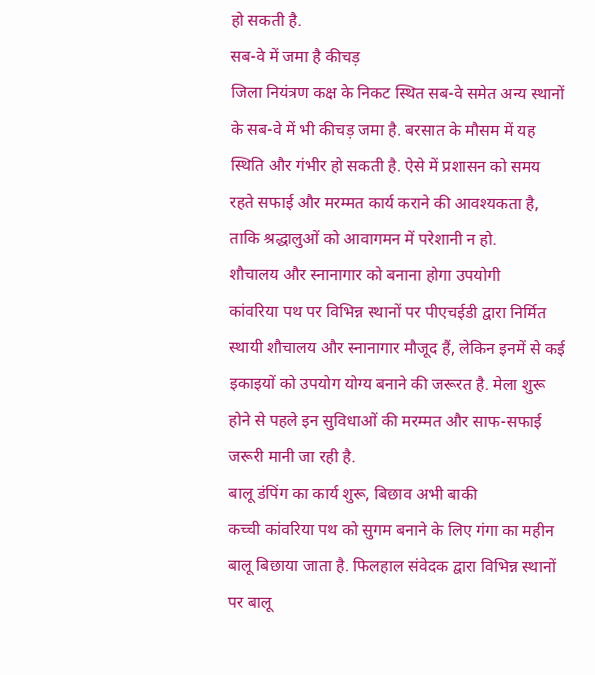हो सकती है.
सब-वे में जमा है कीचड़
जिला नियंत्रण कक्ष के निकट स्थित सब-वे समेत अन्य स्थानों के सब-वे में भी कीचड़ जमा है. बरसात के मौसम में यह स्थिति और गंभीर हो सकती है. ऐसे में प्रशासन को समय रहते सफाई और मरम्मत कार्य कराने की आवश्यकता है, ताकि श्रद्धालुओं को आवागमन में परेशानी न हो.
शौचालय और स्नानागार को बनाना होगा उपयोगी
कांवरिया पथ पर विभिन्न स्थानों पर पीएचईडी द्वारा निर्मित स्थायी शौचालय और स्नानागार मौजूद हैं, लेकिन इनमें से कई इकाइयों को उपयोग योग्य बनाने की जरूरत है. मेला शुरू होने से पहले इन सुविधाओं की मरम्मत और साफ-सफाई जरूरी मानी जा रही है.
बालू डंपिंग का कार्य शुरू, बिछाव अभी बाकी
कच्ची कांवरिया पथ को सुगम बनाने के लिए गंगा का महीन बालू बिछाया जाता है. फिलहाल संवेदक द्वारा विभिन्न स्थानों पर बालू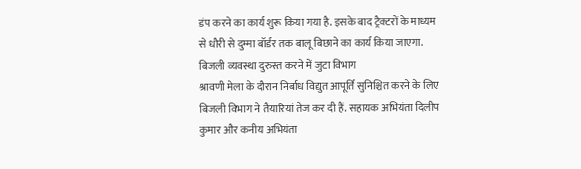डंप करने का कार्य शुरू किया गया है. इसके बाद ट्रैक्टरों के माध्यम से धौरी से दुम्मा बॉर्डर तक बालू बिछाने का कार्य किया जाएगा.
बिजली व्यवस्था दुरुस्त करने में जुटा विभाग
श्रावणी मेला के दौरान निर्बाध विद्युत आपूर्ति सुनिश्चित करने के लिए बिजली विभाग ने तैयारियां तेज कर दी हैं. सहायक अभियंता दिलीप कुमार और कनीय अभियंता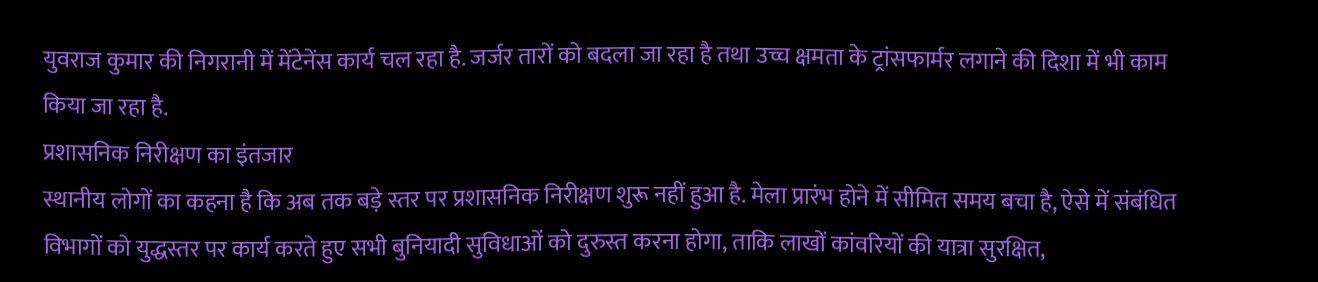युवराज कुमार की निगरानी में मेंटेनेंस कार्य चल रहा है. जर्जर तारों को बदला जा रहा है तथा उच्च क्षमता के ट्रांसफार्मर लगाने की दिशा में भी काम किया जा रहा है.
प्रशासनिक निरीक्षण का इंतजार
स्थानीय लोगों का कहना है कि अब तक बड़े स्तर पर प्रशासनिक निरीक्षण शुरू नहीं हुआ है. मेला प्रारंभ होने में सीमित समय बचा है, ऐसे में संबंधित विभागों को युद्धस्तर पर कार्य करते हुए सभी बुनियादी सुविधाओं को दुरुस्त करना होगा, ताकि लाखों कांवरियों की यात्रा सुरक्षित,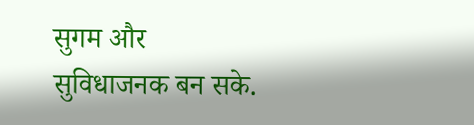सुगम और सुविधाजनक बन सके.